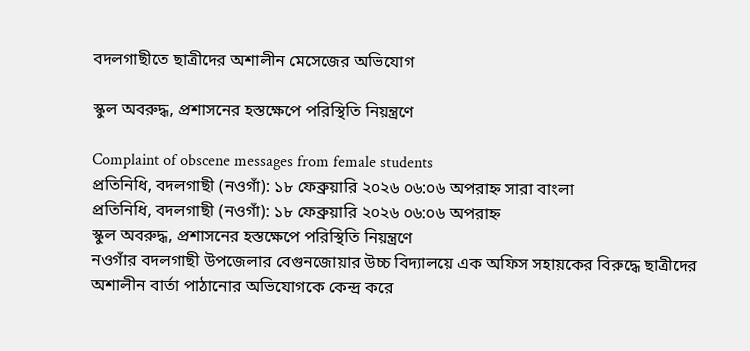বদলগাছীতে ছাত্রীদের অশালীন মেসেজের অভিযোগ

স্কুল অবরুদ্ধ, প্রশাসনের হস্তক্ষেপে পরিস্থিতি নিয়ন্ত্রণে

Complaint of obscene messages from female students
প্রতিনিধি, বদলগাছী (নওগাঁ): ১৮ ফেব্রুয়ারি ২০২৬ ০৬:০৬ অপরাহ্ন সারা বাংলা
প্রতিনিধি, বদলগাছী (নওগাঁ): ১৮ ফেব্রুয়ারি ২০২৬ ০৬:০৬ অপরাহ্ন
স্কুল অবরুদ্ধ, প্রশাসনের হস্তক্ষেপে পরিস্থিতি নিয়ন্ত্রণে
নওগাঁর বদলগাছী উপজেলার বেগুনজোয়ার উচ্চ বিদ্যালয়ে এক অফিস সহায়কের বিরুদ্ধে ছাত্রীদের অশালীন বার্তা পাঠানোর অভিযোগকে কেন্দ্র করে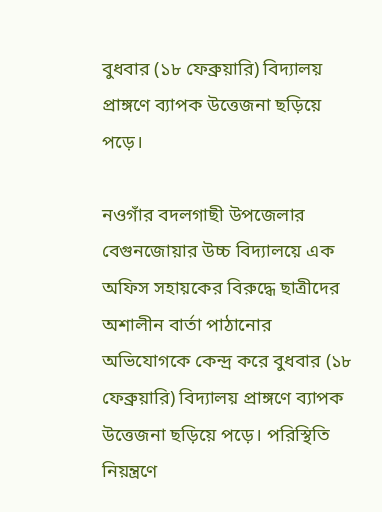বুধবার (১৮ ফেব্রুয়ারি) বিদ্যালয় প্রাঙ্গণে ব্যাপক উত্তেজনা ছড়িয়ে পড়ে।

নওগাঁর বদলগাছী উপজেলার বেগুনজোয়ার উচ্চ বিদ্যালয়ে এক অফিস সহায়কের বিরুদ্ধে ছাত্রীদের অশালীন বার্তা পাঠানোর অভিযোগকে কেন্দ্র করে বুধবার (১৮ ফেব্রুয়ারি) বিদ্যালয় প্রাঙ্গণে ব্যাপক উত্তেজনা ছড়িয়ে পড়ে। পরিস্থিতি নিয়ন্ত্রণে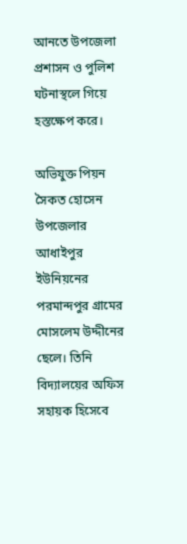আনতে উপজেলা প্রশাসন ও পুলিশ ঘটনাস্থলে গিয়ে হস্তক্ষেপ করে।

অভিযুক্ত পিয়ন সৈকত হোসেন উপজেলার আধাইপুর ইউনিয়নের পরমান্দপুর গ্রামের মোসলেম উদ্দীনের ছেলে। তিনি বিদ্যালয়ের অফিস সহায়ক হিসেবে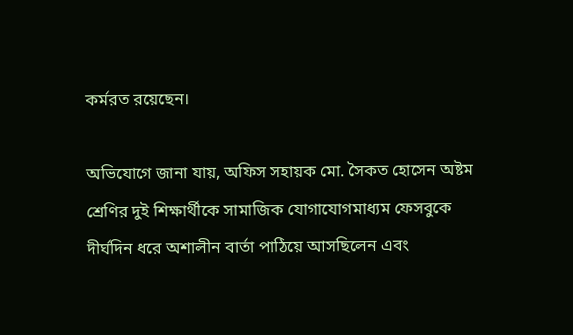কর্মরত রয়েছেন।

অভিযোগে জানা যায়, অফিস সহায়ক মো. সৈকত হোসেন অষ্টম শ্রেণির দুই শিক্ষার্থীকে সামাজিক যোগাযোগমাধ্যম ফেসবুকে দীর্ঘদিন ধরে অশালীন বার্তা পাঠিয়ে আসছিলেন এবং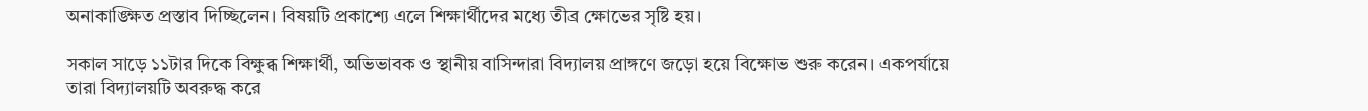অনাকাঙ্ক্ষিত প্রস্তাব দিচ্ছিলেন। বিষয়টি প্রকাশ্যে এলে শিক্ষার্থীদের মধ্যে তীব্র ক্ষোভের সৃষ্টি হয়।

সকাল সাড়ে ১১টার দিকে বিক্ষুব্ধ শিক্ষার্থী, অভিভাবক ও স্থানীয় বাসিন্দারা বিদ্যালয় প্রাঙ্গণে জড়ো হয়ে বিক্ষোভ শুরু করেন। একপর্যায়ে তারা বিদ্যালয়টি অবরুদ্ধ করে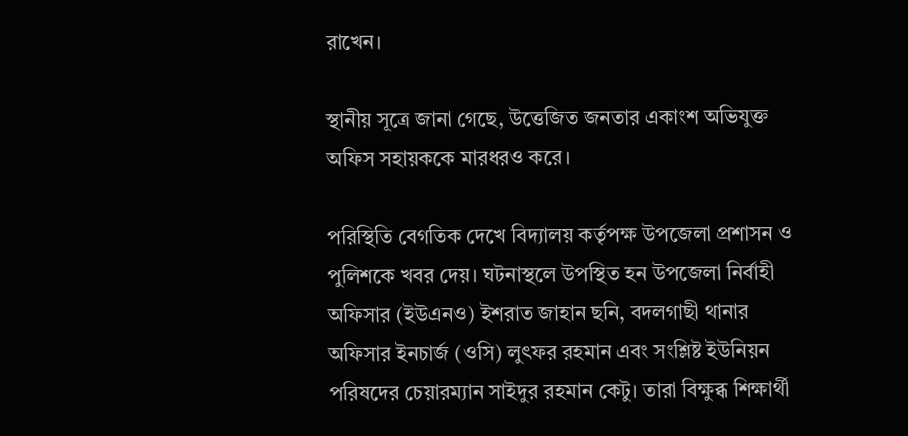রাখেন।

স্থানীয় সূত্রে জানা গেছে, উত্তেজিত জনতার একাংশ অভিযুক্ত অফিস সহায়ককে মারধরও করে।

পরিস্থিতি বেগতিক দেখে বিদ্যালয় কর্তৃপক্ষ উপজেলা প্রশাসন ও পুলিশকে খবর দেয়। ঘটনাস্থলে উপস্থিত হন উপজেলা নির্বাহী অফিসার (ইউএনও) ইশরাত জাহান ছনি, বদলগাছী থানার অফিসার ইনচার্জ (ওসি) লুৎফর রহমান এবং সংশ্লিষ্ট ইউনিয়ন পরিষদের চেয়ারম্যান সাইদুর রহমান কেটু। তারা বিক্ষুব্ধ শিক্ষার্থী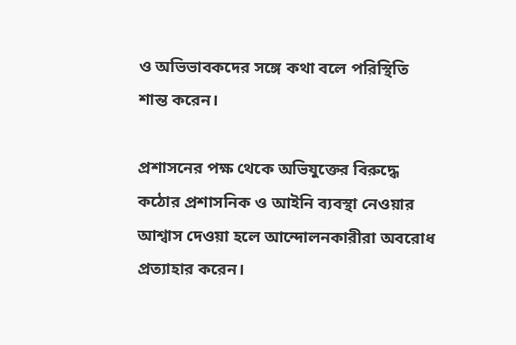ও অভিভাবকদের সঙ্গে কথা বলে পরিস্থিতি শান্ত করেন।

প্রশাসনের পক্ষ থেকে অভিযুক্তের বিরুদ্ধে কঠোর প্রশাসনিক ও আইনি ব্যবস্থা নেওয়ার আশ্বাস দেওয়া হলে আন্দোলনকারীরা অবরোধ প্রত্যাহার করেন।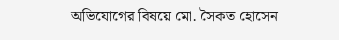অভিযোগের বিষয়ে মো. সৈকত হোসেন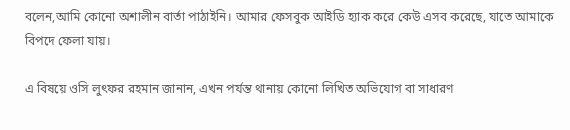বলেন,আমি কোনো অশালীন বার্তা পাঠাইনি। আমার ফেসবুক আইডি হ্যাক করে কেউ এসব করেছে, যাতে আমাকে বিপদে ফেলা যায়।

এ বিষয়ে ওসি লুৎফর রহমান জানান, এখন পর্যন্ত থানায় কোনো লিখিত অভিযোগ বা সাধারণ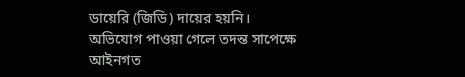ডায়েরি (জিডি) দায়ের হয়নি। অভিযোগ পাওয়া গেলে তদন্ত সাপেক্ষে আইনগত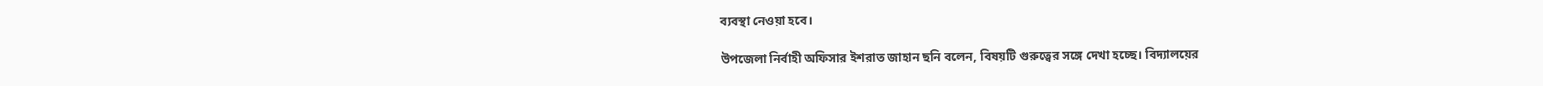ব্যবস্থা নেওয়া হবে।

উপজেলা নির্বাহী অফিসার ইশরাত জাহান ছনি বলেন, বিষয়টি গুরুত্বের সঙ্গে দেখা হচ্ছে। বিদ্যালয়ের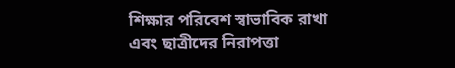শিক্ষার পরিবেশ স্বাভাবিক রাখা এবং ছাত্রীদের নিরাপত্তা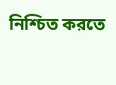নিশ্চিত করতে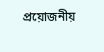প্রয়োজনীয়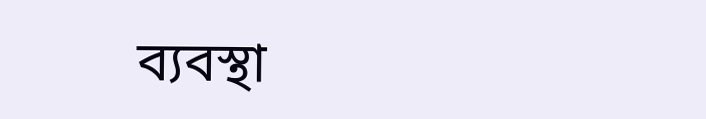ব্যবস্থা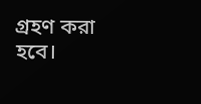গ্রহণ করা হবে।